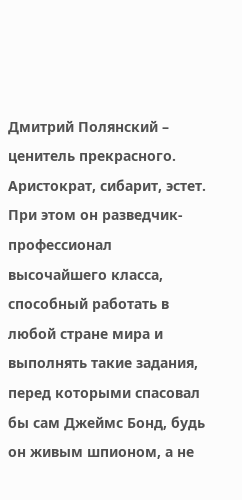Дмитрий Полянский – ценитель прекрасного. Аристократ, сибарит, эстет. При этом он разведчик-профессионал высочайшего класса, способный работать в любой стране мира и выполнять такие задания, перед которыми спасовал бы сам Джеймс Бонд, будь он живым шпионом, а не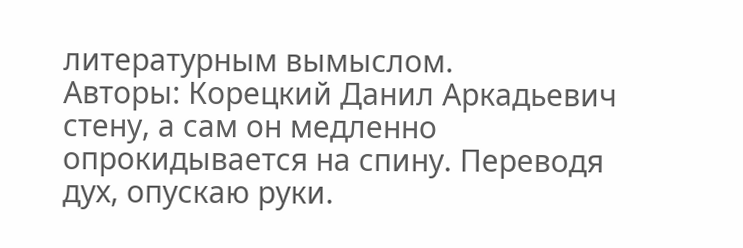литературным вымыслом.
Авторы: Корецкий Данил Аркадьевич
стену, а сам он медленно опрокидывается на спину. Переводя дух, опускаю руки.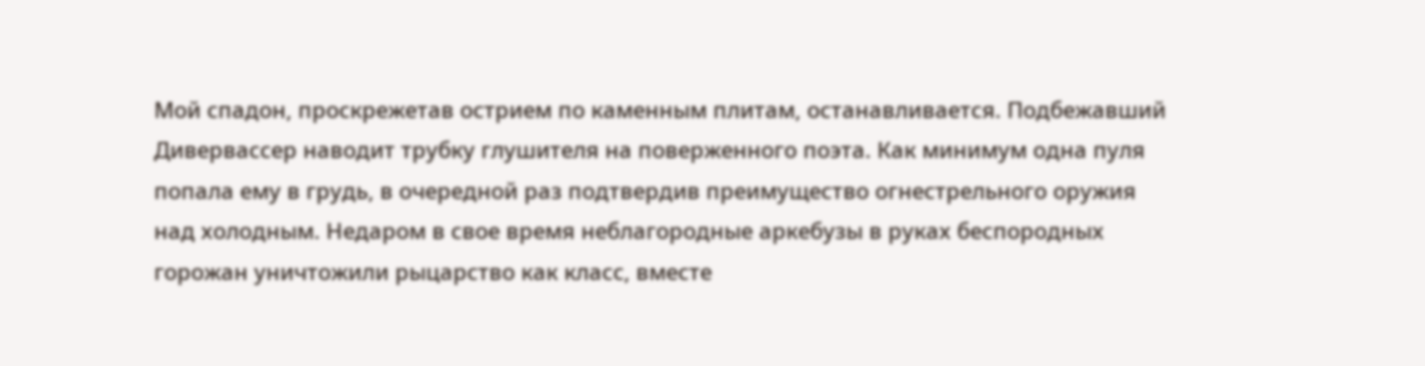Мой спадон, проскрежетав острием по каменным плитам, останавливается. Подбежавший Дивервассер наводит трубку глушителя на поверженного поэта. Как минимум одна пуля попала ему в грудь, в очередной раз подтвердив преимущество огнестрельного оружия над холодным. Недаром в свое время неблагородные аркебузы в руках беспородных горожан уничтожили рыцарство как класс, вместе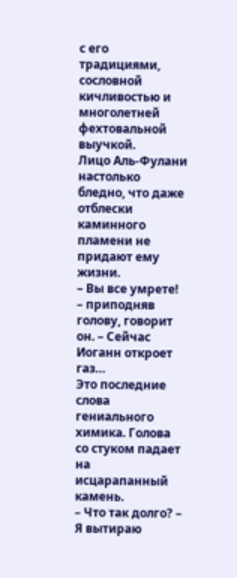с его традициями, сословной кичливостью и многолетней фехтовальной выучкой.
Лицо Аль-Фулани настолько бледно, что даже отблески каминного пламени не придают ему жизни.
– Вы все умрете! – приподняв голову, говорит он. – Сейчас Иоганн откроет газ…
Это последние слова гениального химика. Голова со стуком падает на исцарапанный камень.
– Что так долго? – Я вытираю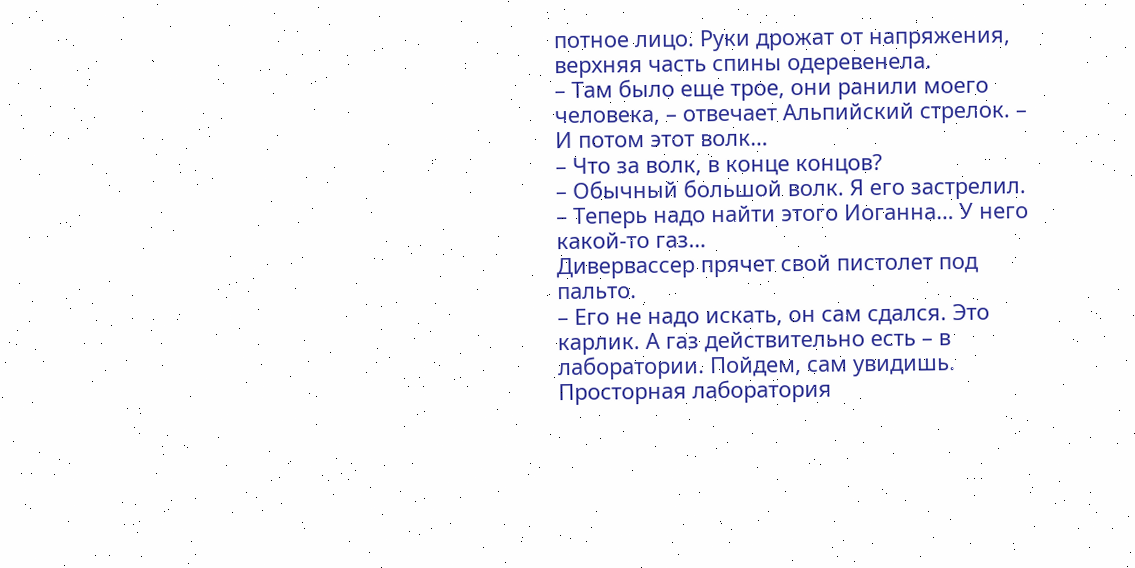потное лицо. Руки дрожат от напряжения, верхняя часть спины одеревенела.
– Там было еще трое, они ранили моего человека, – отвечает Альпийский стрелок. – И потом этот волк…
– Что за волк, в конце концов?
– Обычный большой волк. Я его застрелил.
– Теперь надо найти этого Иоганна… У него какой-то газ…
Дивервассер прячет свой пистолет под пальто.
– Его не надо искать, он сам сдался. Это карлик. А газ действительно есть – в лаборатории. Пойдем, сам увидишь.
Просторная лаборатория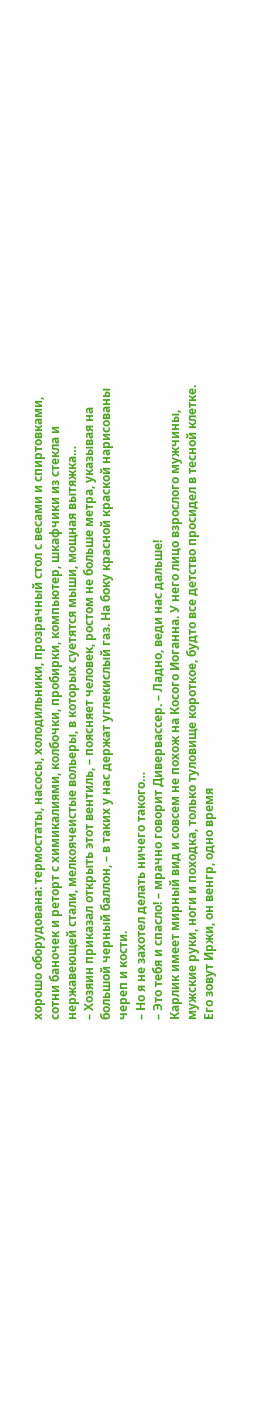хорошо оборудована: термостаты, насосы, холодильники, прозрачный стол с весами и спиртовками, сотни баночек и реторт с химикалиями, колбочки, пробирки, компьютер, шкафчики из стекла и нержавеющей стали, мелкоячеистые вольеры, в которых суетятся мыши, мощная вытяжка…
– Хозяин приказал открыть этот вентиль, – поясняет человек, ростом не больше метра, указывая на большой черный баллон, – в таких у нас держат углекислый газ. На боку красной краской нарисованы череп и кости.
– Но я не захотел делать ничего такого…
– Это тебя и спасло! – мрачно говорит Дивервассер. – Ладно, веди нас дальше!
Карлик имеет мирный вид и совсем не похож на Косого Иоганна. У него лицо взрослого мужчины, мужские руки, ноги и походка, только туловище короткое, будто все детство просидел в тесной клетке. Его зовут Иржи, он венгр, одно время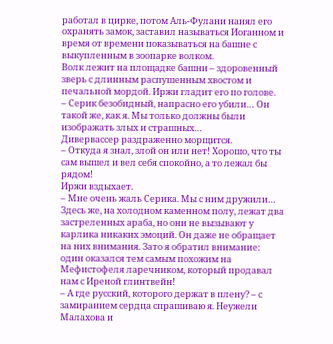работал в цирке, потом Аль-Фулани нанял его охранять замок, заставил называться Иоганном и время от времени показываться на башне с выкупленным в зоопарке волком.
Волк лежит на площадке башни – здоровенный зверь с длинным распушенным хвостом и печальной мордой. Иржи гладит его по голове.
– Серик безобидный, напрасно его убили… Он такой же, как я. Мы только должны были изображать злых и страшных…
Дивервассер раздраженно морщится.
– Откуда я знал, злой он или нет! Хорошо, что ты сам вышел и вел себя спокойно, а то лежал бы рядом!
Иржи вздыхает.
– Мне очень жаль Серика. Мы с ним дружили…
Здесь же, на холодном каменном полу, лежат два застреленных араба, но они не вызывают у карлика никаких эмоций. Он даже не обращает на них внимания. Зато я обратил внимание: один оказался тем самым похожим на Мефистофеля ларечником, который продавал нам с Иреной глинтвейн!
– А где русский, которого держат в плену? – с замиранием сердца спрашиваю я. Неужели Малахова и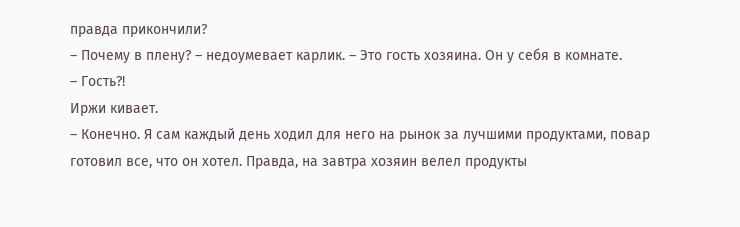правда прикончили?
– Почему в плену? – недоумевает карлик. – Это гость хозяина. Он у себя в комнате.
– Гость?!
Иржи кивает.
– Конечно. Я сам каждый день ходил для него на рынок за лучшими продуктами, повар готовил все, что он хотел. Правда, на завтра хозяин велел продукты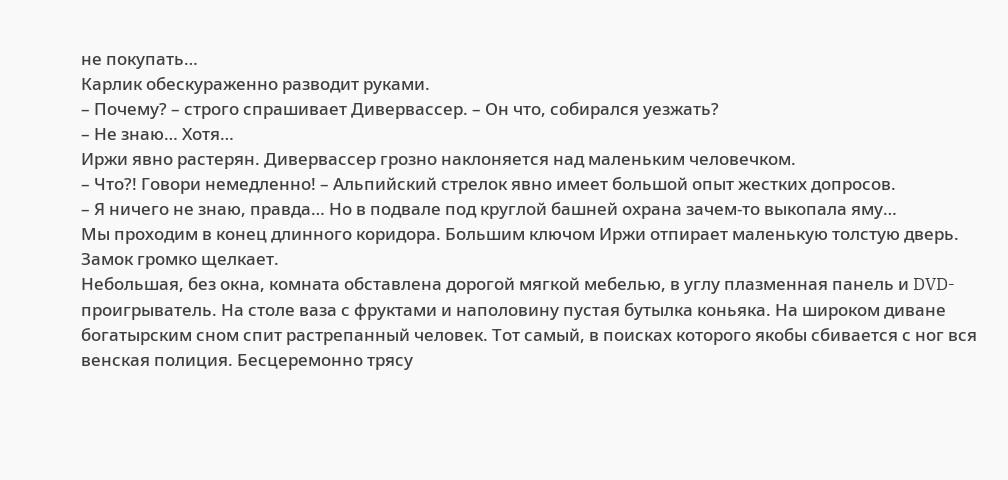не покупать…
Карлик обескураженно разводит руками.
– Почему? – строго спрашивает Дивервассер. – Он что, собирался уезжать?
– Не знаю… Хотя…
Иржи явно растерян. Дивервассер грозно наклоняется над маленьким человечком.
– Что?! Говори немедленно! – Альпийский стрелок явно имеет большой опыт жестких допросов.
– Я ничего не знаю, правда… Но в подвале под круглой башней охрана зачем-то выкопала яму…
Мы проходим в конец длинного коридора. Большим ключом Иржи отпирает маленькую толстую дверь. Замок громко щелкает.
Небольшая, без окна, комната обставлена дорогой мягкой мебелью, в углу плазменная панель и DVD-проигрыватель. На столе ваза с фруктами и наполовину пустая бутылка коньяка. На широком диване богатырским сном спит растрепанный человек. Тот самый, в поисках которого якобы сбивается с ног вся венская полиция. Бесцеремонно трясу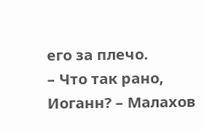его за плечо.
– Что так рано, Иоганн? – Малахов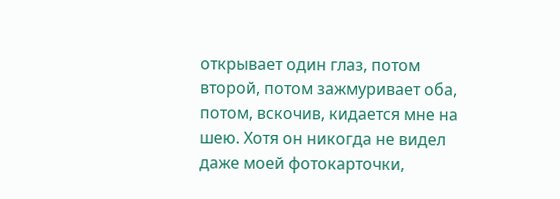открывает один глаз, потом второй, потом зажмуривает оба, потом, вскочив, кидается мне на шею. Хотя он никогда не видел даже моей фотокарточки,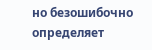но безошибочно определяет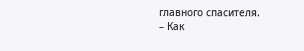главного спасителя.
– Как